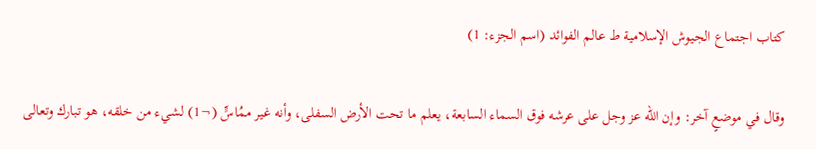كتاب اجتماع الجيوش الإسلامية ط عالم الفوائد (اسم الجزء: 1)

وقال في موضعٍ آخر: وإن الله عز وجل على عرشه فوق السماء السابعة، يعلم ما تحت الأرض السفلى، وأنه غير ممُاسٍّ (¬1) لشيء من خلقه، هو تبارك وتعالى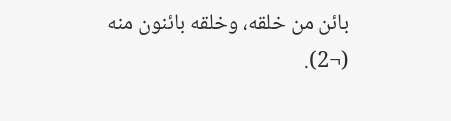بائن من خلقه، وخلقه بائنون منه (¬2).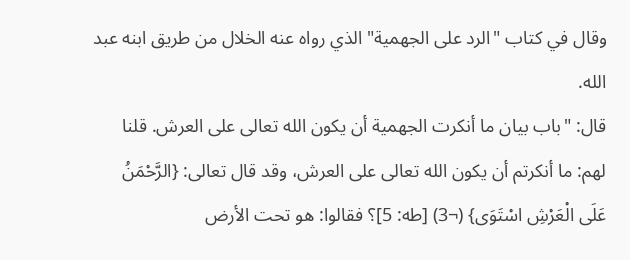وقال في كتاب "الرد على الجهمية" الذي رواه عنه الخلال من طريق ابنه عبد الله.
قال: "باب بيان ما أنكرت الجهمية أن يكون الله تعالى على العرش. قلنا لهم: ما أنكرتم أن يكون الله تعالى على العرش، وقد قال تعالى: {الرَّحْمَنُ عَلَى الْعَرْشِ اسْتَوَى} (¬3) [طه: 5]؟ فقالوا: هو تحت الأرض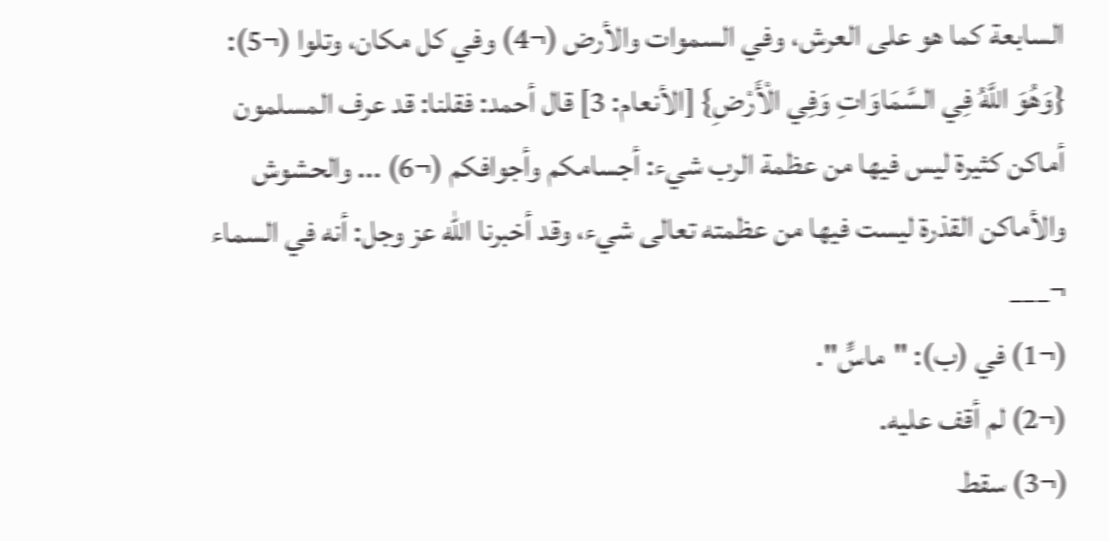السابعة كما هو على العرش، وفي السموات والأرض (¬4) وفي كل مكان، وتلوا (¬5): {وَهُوَ اللَّهُ فِي السَّمَاوَاتِ وَفِي الْأَرْضِ} [الأنعام: 3] قال أحمد: فقلنا: قد عرف المسلمون أماكن كثيرة ليس فيها من عظمة الرب شيء: أجسامكم وأجوافكم (¬6) ... والحشوش والأماكن القذرة ليست فيها من عظمته تعالى شيء، وقد أخبرنا الله عز وجل: أنه في السماء
¬___
(¬1) في (ب): "ماسٍّ".
(¬2) لم أقف عليه.
(¬3) سقط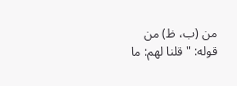من (ب، ظ) من قوله: "قلنا لهم: ما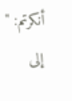أنكرتم: " إلى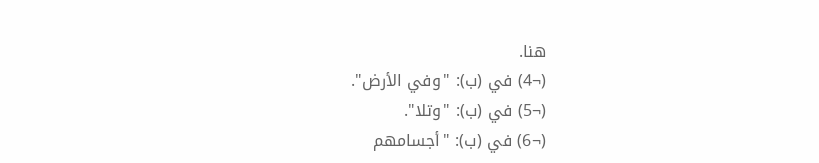هنا.
(¬4) في (ب): "وفي الأرض".
(¬5) في (ب): "وتلا".
(¬6) في (ب): "أجسامهم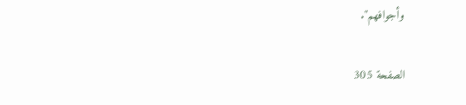وأجوافهم".

الصفحة 305